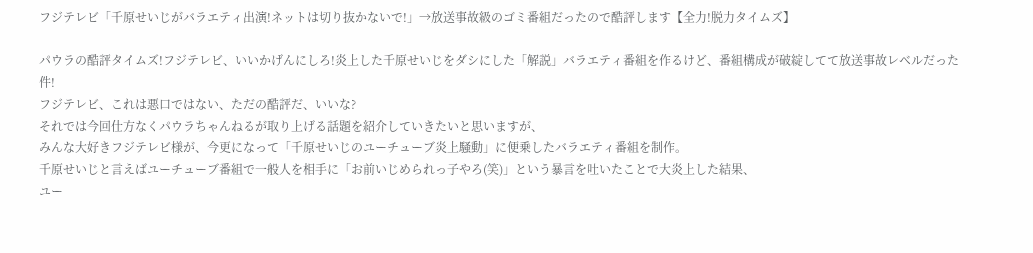フジテレビ「千原せいじがバラエティ出演!ネットは切り抜かないで!」→放送事故級のゴミ番組だったので酷評します【全力!脱力タイムズ】

パウラの酷評タイムズ!フジテレビ、いいかげんにしろ!炎上した千原せいじをダシにした「解説」バラエティ番組を作るけど、番組構成が破綻してて放送事故レベルだった件!
フジテレビ、これは悪口ではない、ただの酷評だ、いいな?
それでは今回仕方なくパウラちゃんねるが取り上げる話題を紹介していきたいと思いますが、
みんな大好きフジテレビ様が、今更になって「千原せいじのユーチューブ炎上騒動」に便乗したバラエティ番組を制作。
千原せいじと言えばユーチューブ番組で一般人を相手に「お前いじめられっ子やろ(笑)」という暴言を吐いたことで大炎上した結果、
ユー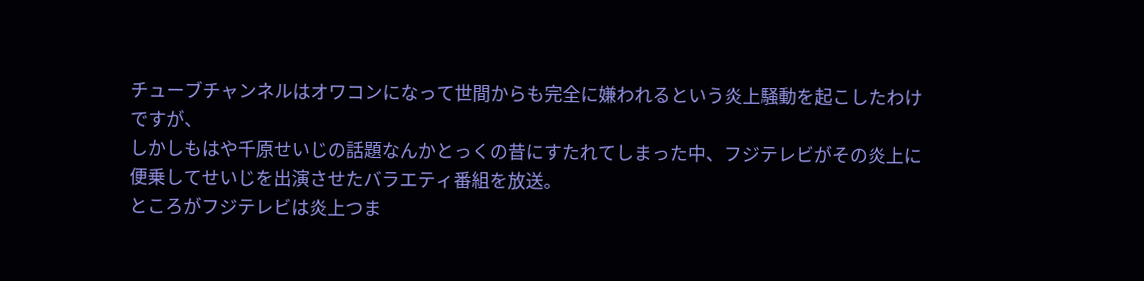チューブチャンネルはオワコンになって世間からも完全に嫌われるという炎上騒動を起こしたわけですが、
しかしもはや千原せいじの話題なんかとっくの昔にすたれてしまった中、フジテレビがその炎上に便乗してせいじを出演させたバラエティ番組を放送。
ところがフジテレビは炎上つま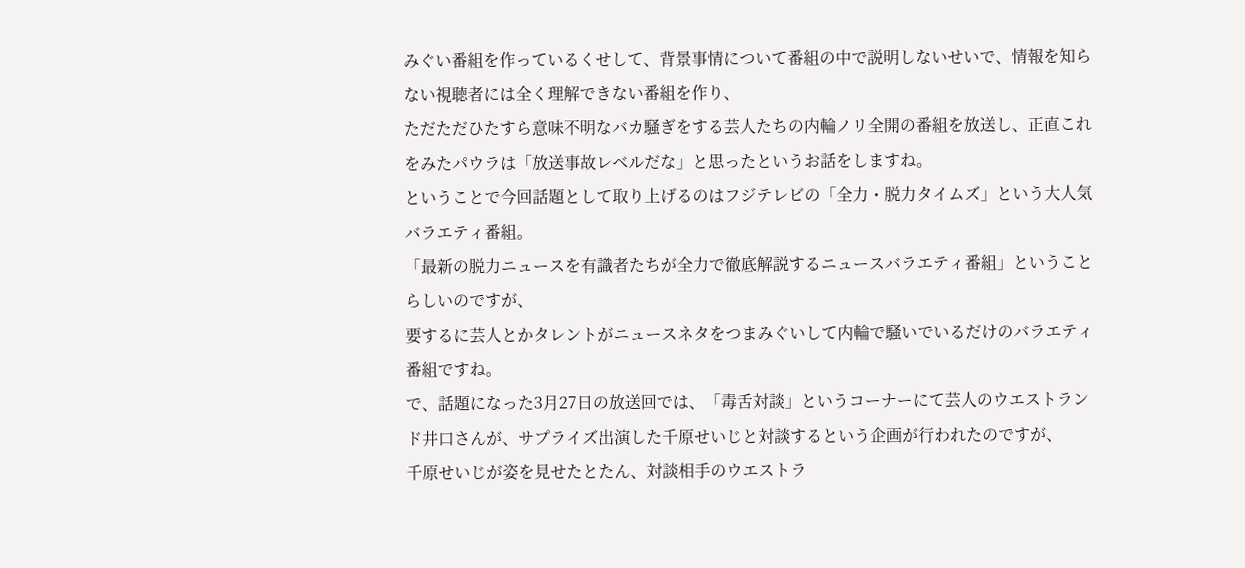みぐい番組を作っているくせして、背景事情について番組の中で説明しないせいで、情報を知らない視聴者には全く理解できない番組を作り、
ただただひたすら意味不明なバカ騒ぎをする芸人たちの内輪ノリ全開の番組を放送し、正直これをみたパウラは「放送事故レベルだな」と思ったというお話をしますね。
ということで今回話題として取り上げるのはフジテレビの「全力・脱力タイムズ」という大人気バラエティ番組。
「最新の脱力ニュースを有識者たちが全力で徹底解説するニュースバラエティ番組」ということらしいのですが、
要するに芸人とかタレントがニュースネタをつまみぐいして内輪で騒いでいるだけのバラエティ番組ですね。
で、話題になった3月27日の放送回では、「毒舌対談」というコーナーにて芸人のウエストランド井口さんが、サプライズ出演した千原せいじと対談するという企画が行われたのですが、
千原せいじが姿を見せたとたん、対談相手のウエストラ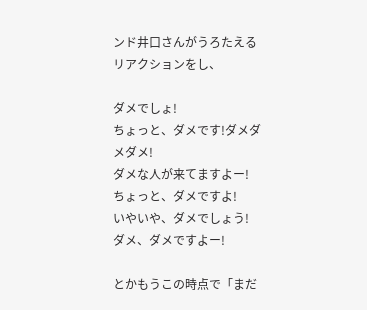ンド井口さんがうろたえるリアクションをし、

ダメでしょ!
ちょっと、ダメです!ダメダメダメ!
ダメな人が来てますよー!
ちょっと、ダメですよ!
いやいや、ダメでしょう!
ダメ、ダメですよー!

とかもうこの時点で「まだ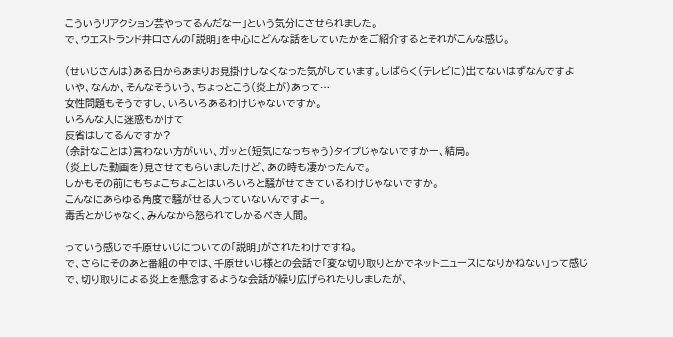こういうリアクション芸やってるんだなー」という気分にさせられました。
で、ウエストランド井口さんの「説明」を中心にどんな話をしていたかをご紹介するとそれがこんな感じ。

(せいじさんは)ある日からあまりお見掛けしなくなった気がしています。しばらく(テレビに)出てないはずなんですよ
いや、なんか、そんなそういう、ちょっとこう(炎上が)あって…
女性問題もそうですし、いろいろあるわけじゃないですか。
いろんな人に迷惑もかけて
反省はしてるんですか?
(余計なことは)言わない方がいい、ガッと(短気になっちゃう)タイプじゃないですかー、結局。
(炎上した動画を)見させてもらいましたけど、あの時も凄かったんで。
しかもその前にもちょこちょことはいろいろと騒がせてきているわけじゃないですか。
こんなにあらゆる角度で騒がせる人っていないんですよー。
毒舌とかじゃなく、みんなから怒られてしかるべき人間。

っていう感じで千原せいじについての「説明」がされたわけですね。
で、さらにそのあと番組の中では、千原せいじ様との会話で「変な切り取りとかでネットニュースになりかねない」って感じで、切り取りによる炎上を懸念するような会話が繰り広げられたりしましたが、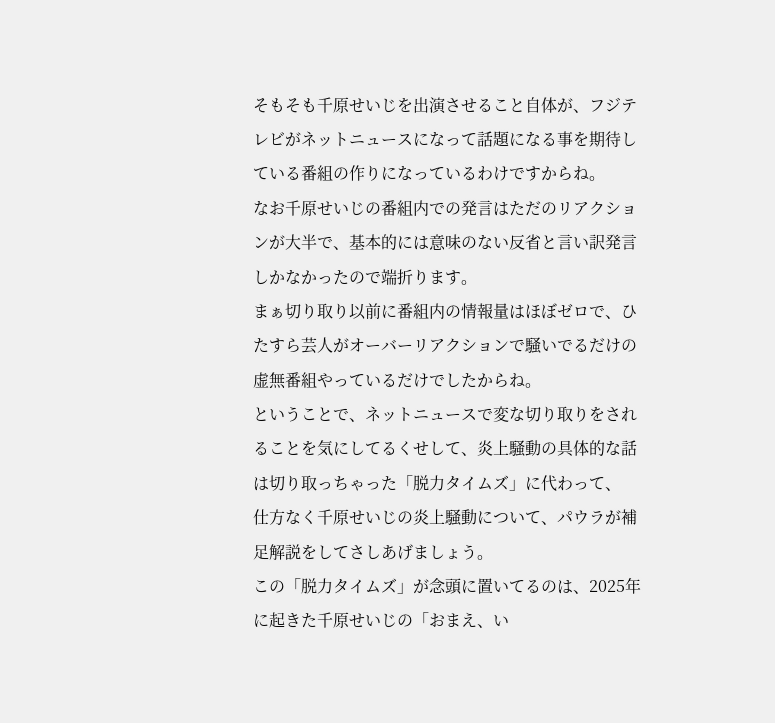そもそも千原せいじを出演させること自体が、フジテレビがネットニュースになって話題になる事を期待している番組の作りになっているわけですからね。
なお千原せいじの番組内での発言はただのリアクションが大半で、基本的には意味のない反省と言い訳発言しかなかったので端折ります。
まぁ切り取り以前に番組内の情報量はほぼゼロで、ひたすら芸人がオーバーリアクションで騒いでるだけの虚無番組やっているだけでしたからね。
ということで、ネットニュースで変な切り取りをされることを気にしてるくせして、炎上騒動の具体的な話は切り取っちゃった「脱力タイムズ」に代わって、
仕方なく千原せいじの炎上騒動について、パウラが補足解説をしてさしあげましょう。
この「脱力タイムズ」が念頭に置いてるのは、2025年に起きた千原せいじの「おまえ、い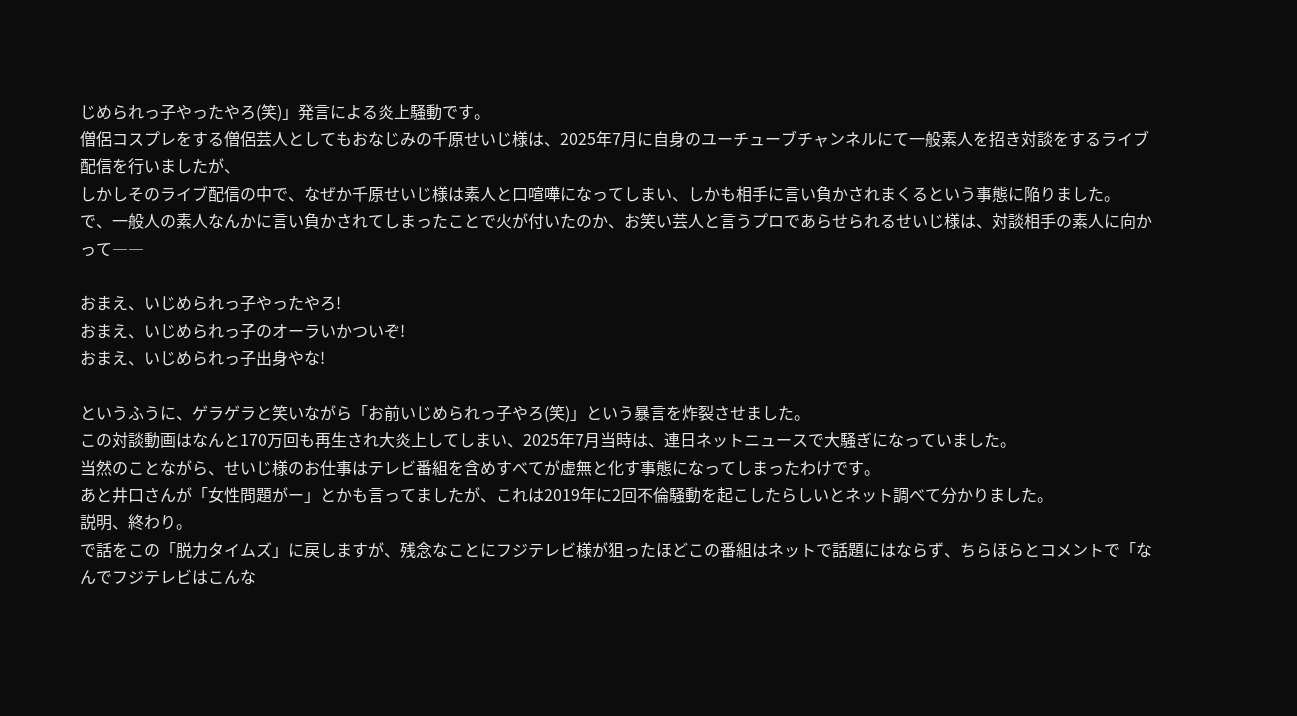じめられっ子やったやろ(笑)」発言による炎上騒動です。
僧侶コスプレをする僧侶芸人としてもおなじみの千原せいじ様は、2025年7月に自身のユーチューブチャンネルにて一般素人を招き対談をするライブ配信を行いましたが、
しかしそのライブ配信の中で、なぜか千原せいじ様は素人と口喧嘩になってしまい、しかも相手に言い負かされまくるという事態に陥りました。
で、一般人の素人なんかに言い負かされてしまったことで火が付いたのか、お笑い芸人と言うプロであらせられるせいじ様は、対談相手の素人に向かって――

おまえ、いじめられっ子やったやろ!
おまえ、いじめられっ子のオーラいかついぞ!
おまえ、いじめられっ子出身やな!

というふうに、ゲラゲラと笑いながら「お前いじめられっ子やろ(笑)」という暴言を炸裂させました。
この対談動画はなんと170万回も再生され大炎上してしまい、2025年7月当時は、連日ネットニュースで大騒ぎになっていました。
当然のことながら、せいじ様のお仕事はテレビ番組を含めすべてが虚無と化す事態になってしまったわけです。
あと井口さんが「女性問題がー」とかも言ってましたが、これは2019年に2回不倫騒動を起こしたらしいとネット調べて分かりました。
説明、終わり。
で話をこの「脱力タイムズ」に戻しますが、残念なことにフジテレビ様が狙ったほどこの番組はネットで話題にはならず、ちらほらとコメントで「なんでフジテレビはこんな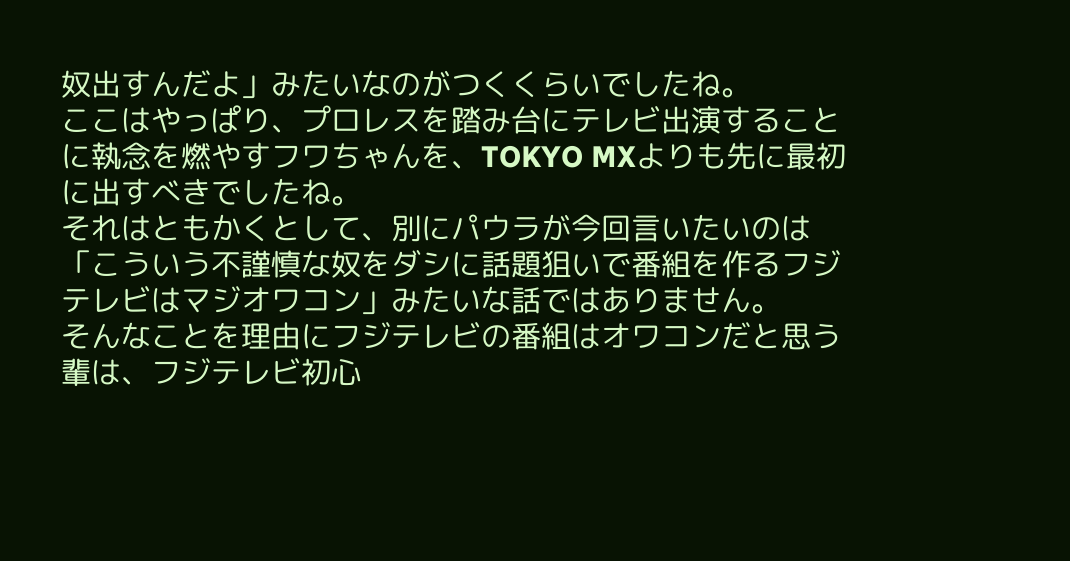奴出すんだよ」みたいなのがつくくらいでしたね。
ここはやっぱり、プロレスを踏み台にテレビ出演することに執念を燃やすフワちゃんを、TOKYO MXよりも先に最初に出すべきでしたね。
それはともかくとして、別にパウラが今回言いたいのは「こういう不謹慎な奴をダシに話題狙いで番組を作るフジテレビはマジオワコン」みたいな話ではありません。
そんなことを理由にフジテレビの番組はオワコンだと思う輩は、フジテレビ初心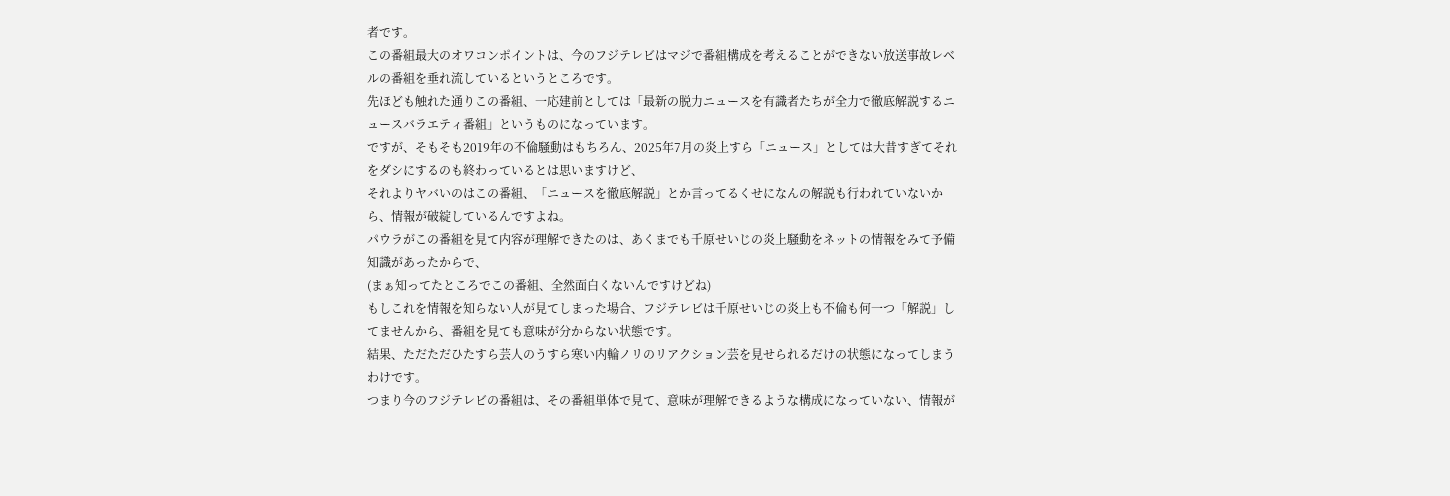者です。
この番組最大のオワコンポイントは、今のフジテレビはマジで番組構成を考えることができない放送事故レベルの番組を垂れ流しているというところです。
先ほども触れた通りこの番組、一応建前としては「最新の脱力ニュースを有識者たちが全力で徹底解説するニュースバラエティ番組」というものになっています。
ですが、そもそも2019年の不倫騒動はもちろん、2025年7月の炎上すら「ニュース」としては大昔すぎてそれをダシにするのも終わっているとは思いますけど、
それよりヤバいのはこの番組、「ニュースを徹底解説」とか言ってるくせになんの解説も行われていないから、情報が破綻しているんですよね。
パウラがこの番組を見て内容が理解できたのは、あくまでも千原せいじの炎上騒動をネットの情報をみて予備知識があったからで、
(まぁ知ってたところでこの番組、全然面白くないんですけどね)
もしこれを情報を知らない人が見てしまった場合、フジテレビは千原せいじの炎上も不倫も何一つ「解説」してませんから、番組を見ても意味が分からない状態です。
結果、ただただひたすら芸人のうすら寒い内輪ノリのリアクション芸を見せられるだけの状態になってしまうわけです。
つまり今のフジテレビの番組は、その番組単体で見て、意味が理解できるような構成になっていない、情報が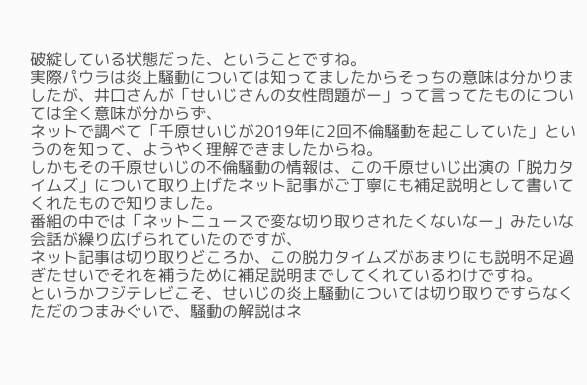破綻している状態だった、ということですね。
実際パウラは炎上騒動については知ってましたからそっちの意味は分かりましたが、井口さんが「せいじさんの女性問題がー」って言ってたものについては全く意味が分からず、
ネットで調べて「千原せいじが2019年に2回不倫騒動を起こしていた」というのを知って、ようやく理解できましたからね。
しかもその千原せいじの不倫騒動の情報は、この千原せいじ出演の「脱力タイムズ」について取り上げたネット記事がご丁寧にも補足説明として書いてくれたもので知りました。
番組の中では「ネットニュースで変な切り取りされたくないなー」みたいな会話が繰り広げられていたのですが、
ネット記事は切り取りどころか、この脱力タイムズがあまりにも説明不足過ぎたせいでそれを補うために補足説明までしてくれているわけですね。
というかフジテレビこそ、せいじの炎上騒動については切り取りですらなくただのつまみぐいで、騒動の解説はネ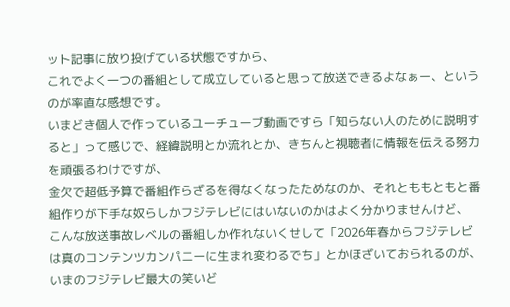ット記事に放り投げている状態ですから、
これでよく一つの番組として成立していると思って放送できるよなぁー、というのが率直な感想です。
いまどき個人で作っているユーチューブ動画ですら「知らない人のために説明すると」って感じで、経緯説明とか流れとか、きちんと視聴者に情報を伝える努力を頑張るわけですが、
金欠で超低予算で番組作らざるを得なくなったためなのか、それとももともと番組作りが下手な奴らしかフジテレビにはいないのかはよく分かりませんけど、
こんな放送事故レベルの番組しか作れないくせして「2026年春からフジテレビは真のコンテンツカンパニーに生まれ変わるでち」とかほざいておられるのが、
いまのフジテレビ最大の笑いど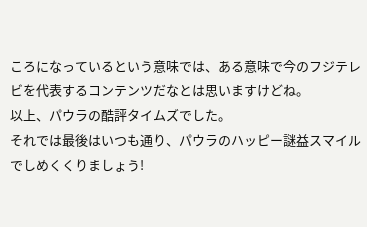ころになっているという意味では、ある意味で今のフジテレビを代表するコンテンツだなとは思いますけどね。
以上、パウラの酷評タイムズでした。
それでは最後はいつも通り、パウラのハッピー謎益スマイルでしめくくりましょう!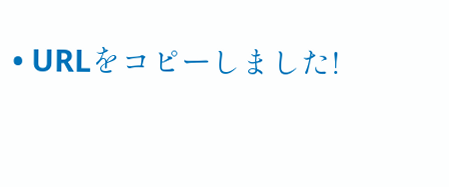• URLをコピーしました!